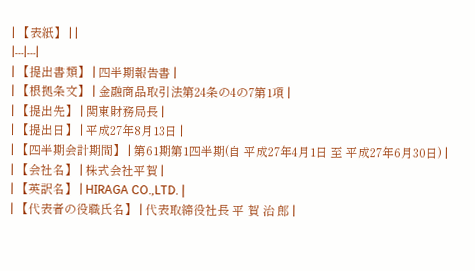| 【表紙】 | |
|---|---|
| 【提出書類】 | 四半期報告書 |
| 【根拠条文】 | 金融商品取引法第24条の4の7第1項 |
| 【提出先】 | 関東財務局長 |
| 【提出日】 | 平成27年8月13日 |
| 【四半期会計期間】 | 第61期第1四半期(自 平成27年4月1日 至 平成27年6月30日) |
| 【会社名】 | 株式会社平賀 |
| 【英訳名】 | HIRAGA CO.,LTD. |
| 【代表者の役職氏名】 | 代表取締役社長 平 賀 治 郎 |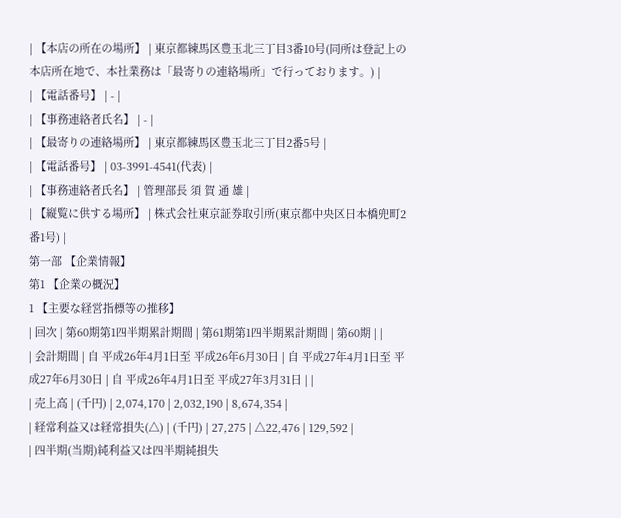| 【本店の所在の場所】 | 東京都練馬区豊玉北三丁目3番10号(同所は登記上の本店所在地で、本社業務は「最寄りの連絡場所」で行っております。) |
| 【電話番号】 | - |
| 【事務連絡者氏名】 | - |
| 【最寄りの連絡場所】 | 東京都練馬区豊玉北三丁目2番5号 |
| 【電話番号】 | 03-3991-4541(代表) |
| 【事務連絡者氏名】 | 管理部長 須 賀 通 雄 |
| 【縦覧に供する場所】 | 株式会社東京証券取引所(東京都中央区日本橋兜町2番1号) |
第一部 【企業情報】
第1 【企業の概況】
1 【主要な経営指標等の推移】
| 回次 | 第60期第1四半期累計期間 | 第61期第1四半期累計期間 | 第60期 | |
| 会計期間 | 自 平成26年4月1日至 平成26年6月30日 | 自 平成27年4月1日至 平成27年6月30日 | 自 平成26年4月1日至 平成27年3月31日 | |
| 売上高 | (千円) | 2,074,170 | 2,032,190 | 8,674,354 |
| 経常利益又は経常損失(△) | (千円) | 27,275 | △22,476 | 129,592 |
| 四半期(当期)純利益又は四半期純損失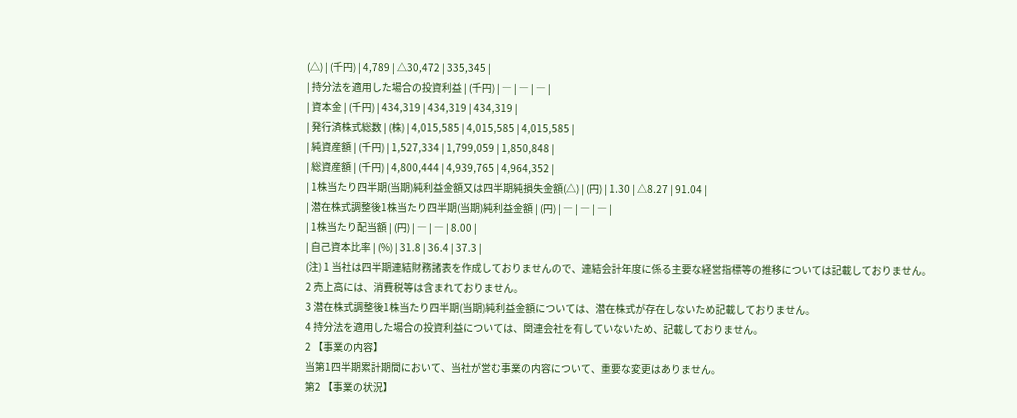(△) | (千円) | 4,789 | △30,472 | 335,345 |
| 持分法を適用した場合の投資利益 | (千円) | ― | ― | ― |
| 資本金 | (千円) | 434,319 | 434,319 | 434,319 |
| 発行済株式総数 | (株) | 4,015,585 | 4,015,585 | 4,015,585 |
| 純資産額 | (千円) | 1,527,334 | 1,799,059 | 1,850,848 |
| 総資産額 | (千円) | 4,800,444 | 4,939,765 | 4,964,352 |
| 1株当たり四半期(当期)純利益金額又は四半期純損失金額(△) | (円) | 1.30 | △8.27 | 91.04 |
| 潜在株式調整後1株当たり四半期(当期)純利益金額 | (円) | ― | ― | ― |
| 1株当たり配当額 | (円) | ― | ― | 8.00 |
| 自己資本比率 | (%) | 31.8 | 36.4 | 37.3 |
(注) 1 当社は四半期連結財務諸表を作成しておりませんので、連結会計年度に係る主要な経営指標等の推移については記載しておりません。
2 売上高には、消費税等は含まれておりません。
3 潜在株式調整後1株当たり四半期(当期)純利益金額については、潜在株式が存在しないため記載しておりません。
4 持分法を適用した場合の投資利益については、関連会社を有していないため、記載しておりません。
2 【事業の内容】
当第1四半期累計期間において、当社が営む事業の内容について、重要な変更はありません。
第2 【事業の状況】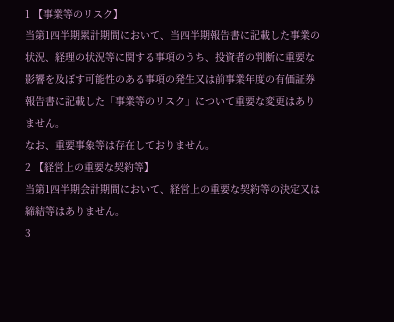1 【事業等のリスク】
当第1四半期累計期間において、当四半期報告書に記載した事業の状況、経理の状況等に関する事項のうち、投資者の判断に重要な影響を及ぼす可能性のある事項の発生又は前事業年度の有価証券報告書に記載した「事業等のリスク」について重要な変更はありません。
なお、重要事象等は存在しておりません。
2 【経営上の重要な契約等】
当第1四半期会計期間において、経営上の重要な契約等の決定又は締結等はありません。
3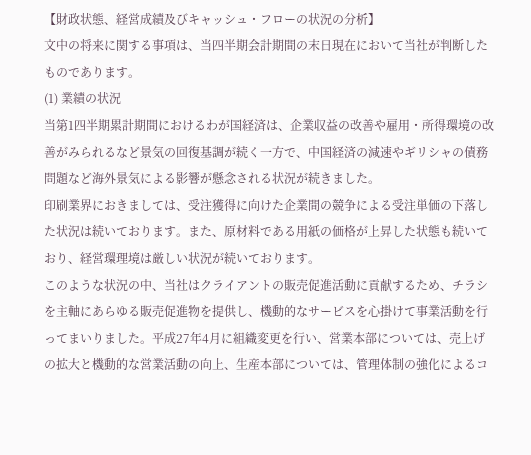【財政状態、経営成績及びキャッシュ・フローの状況の分析】
文中の将来に関する事項は、当四半期会計期間の末日現在において当社が判断したものであります。
(1) 業績の状況
当第1四半期累計期間におけるわが国経済は、企業収益の改善や雇用・所得環境の改善がみられるなど景気の回復基調が続く一方で、中国経済の減速やギリシャの債務問題など海外景気による影響が懸念される状況が続きました。
印刷業界におきましては、受注獲得に向けた企業間の競争による受注単価の下落した状況は続いております。また、原材料である用紙の価格が上昇した状態も続いており、経営環理境は厳しい状況が続いております。
このような状況の中、当社はクライアントの販売促進活動に貢献するため、チラシを主軸にあらゆる販売促進物を提供し、機動的なサービスを心掛けて事業活動を行ってまいりました。平成27年4月に組織変更を行い、営業本部については、売上げの拡大と機動的な営業活動の向上、生産本部については、管理体制の強化によるコ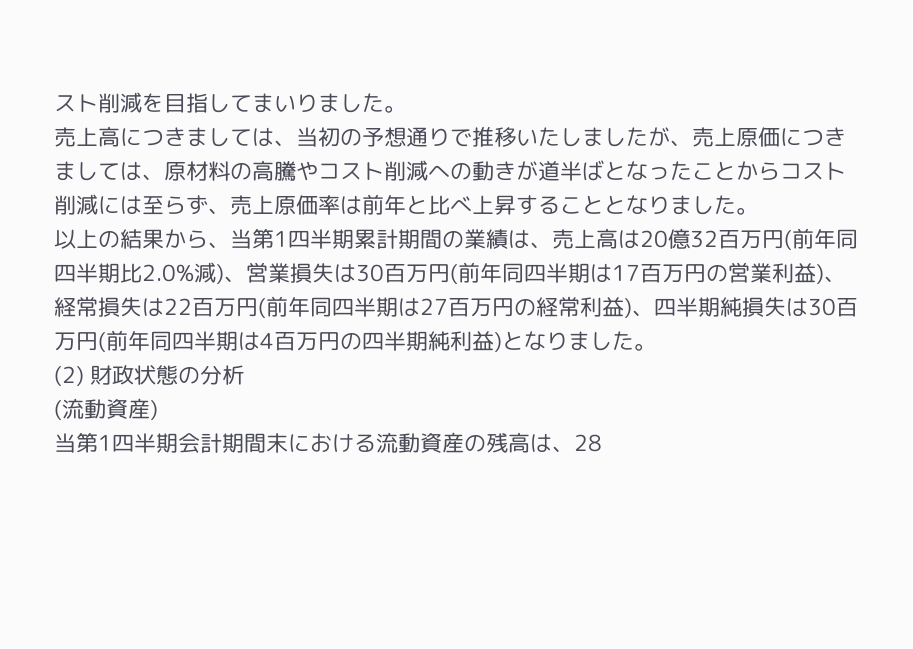スト削減を目指してまいりました。
売上高につきましては、当初の予想通りで推移いたしましたが、売上原価につきましては、原材料の高騰やコスト削減への動きが道半ばとなったことからコスト削減には至らず、売上原価率は前年と比べ上昇することとなりました。
以上の結果から、当第1四半期累計期間の業績は、売上高は20億32百万円(前年同四半期比2.0%減)、営業損失は30百万円(前年同四半期は17百万円の営業利益)、経常損失は22百万円(前年同四半期は27百万円の経常利益)、四半期純損失は30百万円(前年同四半期は4百万円の四半期純利益)となりました。
(2) 財政状態の分析
(流動資産)
当第1四半期会計期間末における流動資産の残高は、28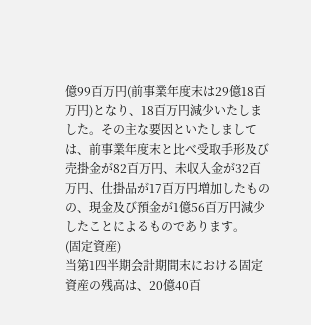億99百万円(前事業年度末は29億18百万円)となり、18百万円減少いたしました。その主な要因といたしましては、前事業年度末と比べ受取手形及び売掛金が82百万円、未収入金が32百万円、仕掛品が17百万円増加したものの、現金及び預金が1億56百万円減少したことによるものであります。
(固定資産)
当第1四半期会計期間末における固定資産の残高は、20億40百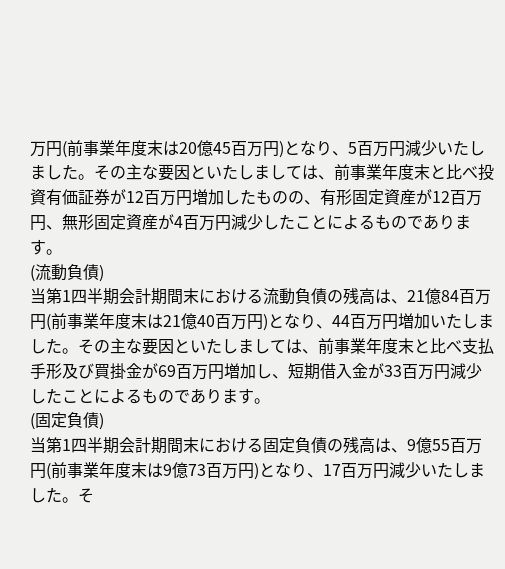万円(前事業年度末は20億45百万円)となり、5百万円減少いたしました。その主な要因といたしましては、前事業年度末と比べ投資有価証券が12百万円増加したものの、有形固定資産が12百万円、無形固定資産が4百万円減少したことによるものであります。
(流動負債)
当第1四半期会計期間末における流動負債の残高は、21億84百万円(前事業年度末は21億40百万円)となり、44百万円増加いたしました。その主な要因といたしましては、前事業年度末と比べ支払手形及び買掛金が69百万円増加し、短期借入金が33百万円減少したことによるものであります。
(固定負債)
当第1四半期会計期間末における固定負債の残高は、9億55百万円(前事業年度末は9億73百万円)となり、17百万円減少いたしました。そ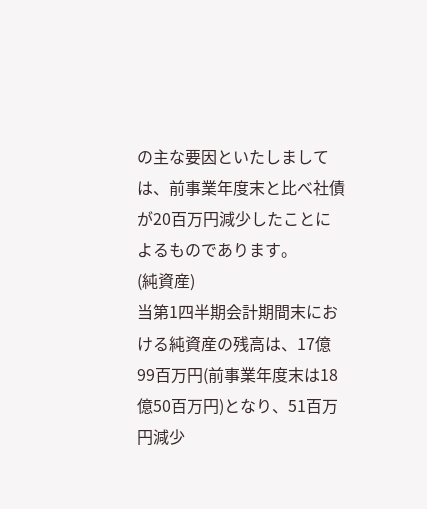の主な要因といたしましては、前事業年度末と比べ社債が20百万円減少したことによるものであります。
(純資産)
当第1四半期会計期間末における純資産の残高は、17億99百万円(前事業年度末は18億50百万円)となり、51百万円減少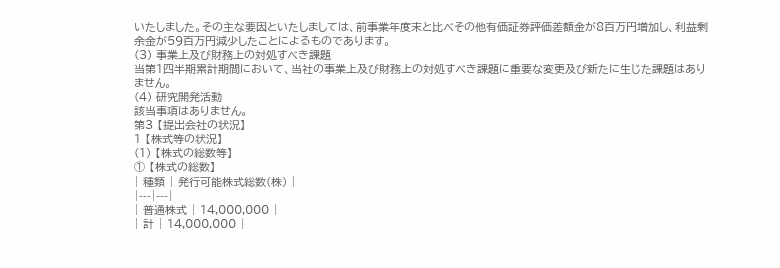いたしました。その主な要因といたしましては、前事業年度末と比べその他有価証券評価差額金が8百万円増加し、利益剰余金が59百万円減少したことによるものであります。
(3) 事業上及び財務上の対処すべき課題
当第1四半期累計期間において、当社の事業上及び財務上の対処すべき課題に重要な変更及び新たに生じた課題はありません。
(4) 研究開発活動
該当事項はありません。
第3 【提出会社の状況】
1 【株式等の状況】
(1) 【株式の総数等】
① 【株式の総数】
| 種類 | 発行可能株式総数(株) |
|---|---|
| 普通株式 | 14,000,000 |
| 計 | 14,000,000 |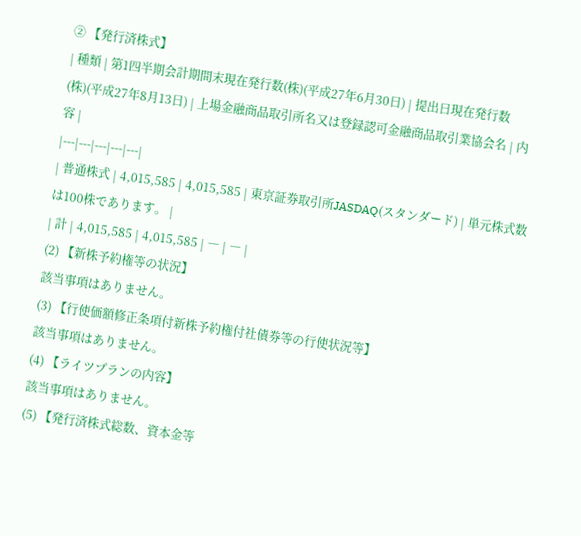② 【発行済株式】
| 種類 | 第1四半期会計期間末現在発行数(株)(平成27年6月30日) | 提出日現在発行数(株)(平成27年8月13日) | 上場金融商品取引所名又は登録認可金融商品取引業協会名 | 内容 |
|---|---|---|---|---|
| 普通株式 | 4,015,585 | 4,015,585 | 東京証券取引所JASDAQ(スタンダード) | 単元株式数は100株であります。 |
| 計 | 4,015,585 | 4,015,585 | ― | ― |
(2) 【新株予約権等の状況】
該当事項はありません。
(3) 【行使価額修正条項付新株予約権付社債券等の行使状況等】
該当事項はありません。
(4) 【ライツプランの内容】
該当事項はありません。
(5) 【発行済株式総数、資本金等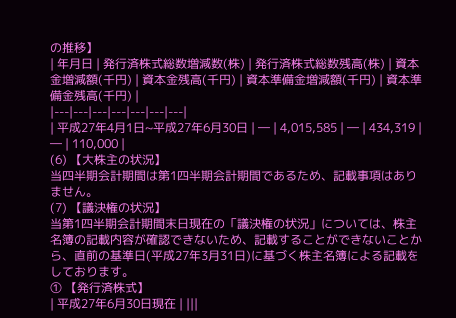の推移】
| 年月日 | 発行済株式総数増減数(株) | 発行済株式総数残高(株) | 資本金増減額(千円) | 資本金残高(千円) | 資本準備金増減額(千円) | 資本準備金残高(千円) |
|---|---|---|---|---|---|---|
| 平成27年4月1日~平成27年6月30日 | ― | 4,015,585 | ― | 434,319 | ― | 110,000 |
(6) 【大株主の状況】
当四半期会計期間は第1四半期会計期間であるため、記載事項はありません。
(7) 【議決権の状況】
当第1四半期会計期間末日現在の「議決権の状況」については、株主名簿の記載内容が確認できないため、記載することができないことから、直前の基準日(平成27年3月31日)に基づく株主名簿による記載をしております。
① 【発行済株式】
| 平成27年6月30日現在 | |||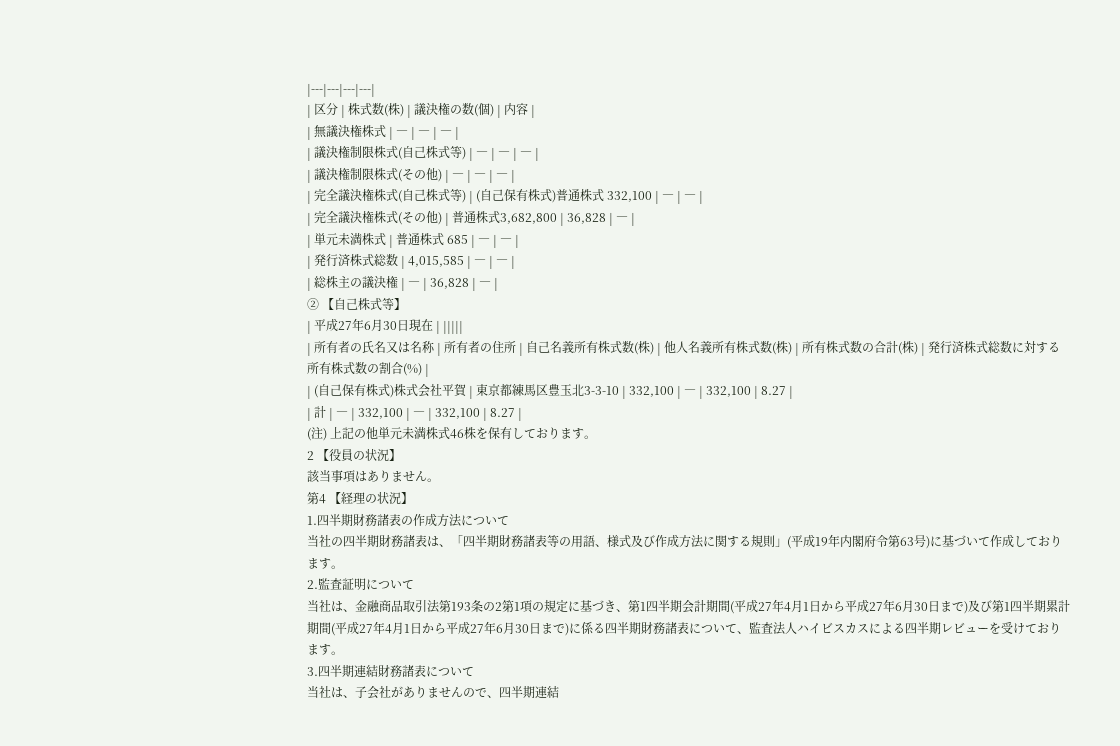|---|---|---|---|
| 区分 | 株式数(株) | 議決権の数(個) | 内容 |
| 無議決権株式 | ― | ― | ― |
| 議決権制限株式(自己株式等) | ― | ― | ― |
| 議決権制限株式(その他) | ― | ― | ― |
| 完全議決権株式(自己株式等) | (自己保有株式)普通株式 332,100 | ― | ― |
| 完全議決権株式(その他) | 普通株式3,682,800 | 36,828 | ― |
| 単元未満株式 | 普通株式 685 | ― | ― |
| 発行済株式総数 | 4,015,585 | ― | ― |
| 総株主の議決権 | ― | 36,828 | ― |
② 【自己株式等】
| 平成27年6月30日現在 | |||||
| 所有者の氏名又は名称 | 所有者の住所 | 自己名義所有株式数(株) | 他人名義所有株式数(株) | 所有株式数の合計(株) | 発行済株式総数に対する所有株式数の割合(%) |
| (自己保有株式)株式会社平賀 | 東京都練馬区豊玉北3-3-10 | 332,100 | ― | 332,100 | 8.27 |
| 計 | ― | 332,100 | ― | 332,100 | 8.27 |
(注) 上記の他単元未満株式46株を保有しております。
2 【役員の状況】
該当事項はありません。
第4 【経理の状況】
1.四半期財務諸表の作成方法について
当社の四半期財務諸表は、「四半期財務諸表等の用語、様式及び作成方法に関する規則」(平成19年内閣府令第63号)に基づいて作成しております。
2.監査証明について
当社は、金融商品取引法第193条の2第1項の規定に基づき、第1四半期会計期間(平成27年4月1日から平成27年6月30日まで)及び第1四半期累計期間(平成27年4月1日から平成27年6月30日まで)に係る四半期財務諸表について、監査法人ハイビスカスによる四半期レビューを受けております。
3.四半期連結財務諸表について
当社は、子会社がありませんので、四半期連結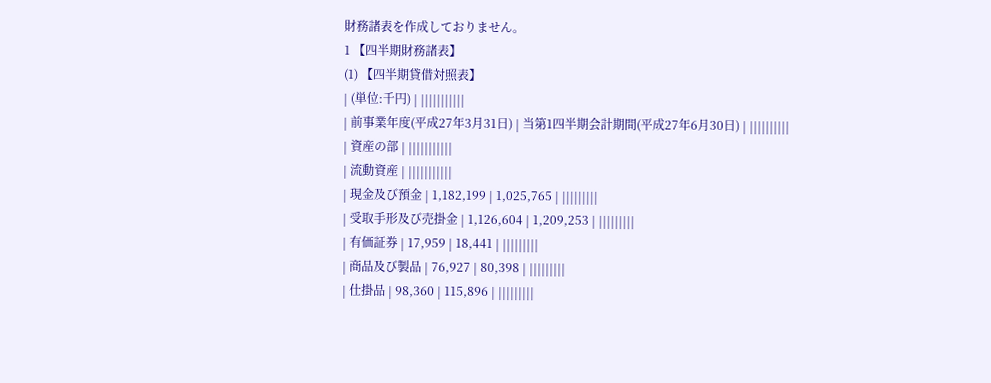財務諸表を作成しておりません。
1 【四半期財務諸表】
(1) 【四半期貸借対照表】
| (単位:千円) | |||||||||||
| 前事業年度(平成27年3月31日) | 当第1四半期会計期間(平成27年6月30日) | ||||||||||
| 資産の部 | |||||||||||
| 流動資産 | |||||||||||
| 現金及び預金 | 1,182,199 | 1,025,765 | |||||||||
| 受取手形及び売掛金 | 1,126,604 | 1,209,253 | |||||||||
| 有価証券 | 17,959 | 18,441 | |||||||||
| 商品及び製品 | 76,927 | 80,398 | |||||||||
| 仕掛品 | 98,360 | 115,896 | |||||||||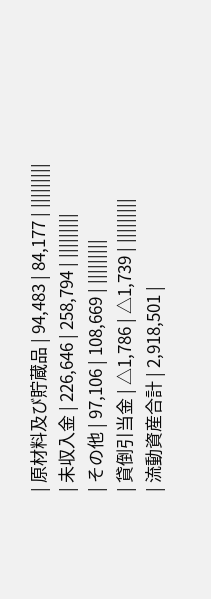| 原材料及び貯蔵品 | 94,483 | 84,177 | |||||||||
| 未収入金 | 226,646 | 258,794 | |||||||||
| その他 | 97,106 | 108,669 | |||||||||
| 貸倒引当金 | △1,786 | △1,739 | |||||||||
| 流動資産合計 | 2,918,501 |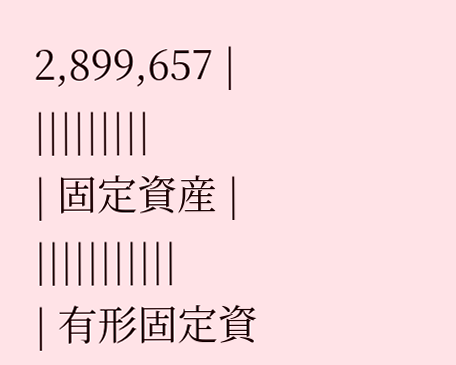2,899,657 | |||||||||
| 固定資産 | |||||||||||
| 有形固定資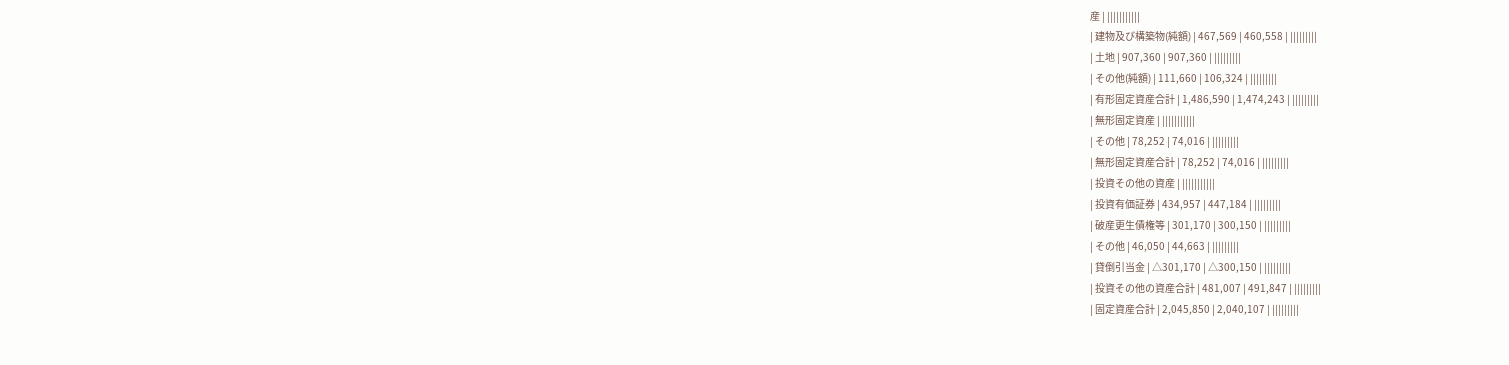産 | |||||||||||
| 建物及び構築物(純額) | 467,569 | 460,558 | |||||||||
| 土地 | 907,360 | 907,360 | |||||||||
| その他(純額) | 111,660 | 106,324 | |||||||||
| 有形固定資産合計 | 1,486,590 | 1,474,243 | |||||||||
| 無形固定資産 | |||||||||||
| その他 | 78,252 | 74,016 | |||||||||
| 無形固定資産合計 | 78,252 | 74,016 | |||||||||
| 投資その他の資産 | |||||||||||
| 投資有価証券 | 434,957 | 447,184 | |||||||||
| 破産更生債権等 | 301,170 | 300,150 | |||||||||
| その他 | 46,050 | 44,663 | |||||||||
| 貸倒引当金 | △301,170 | △300,150 | |||||||||
| 投資その他の資産合計 | 481,007 | 491,847 | |||||||||
| 固定資産合計 | 2,045,850 | 2,040,107 | |||||||||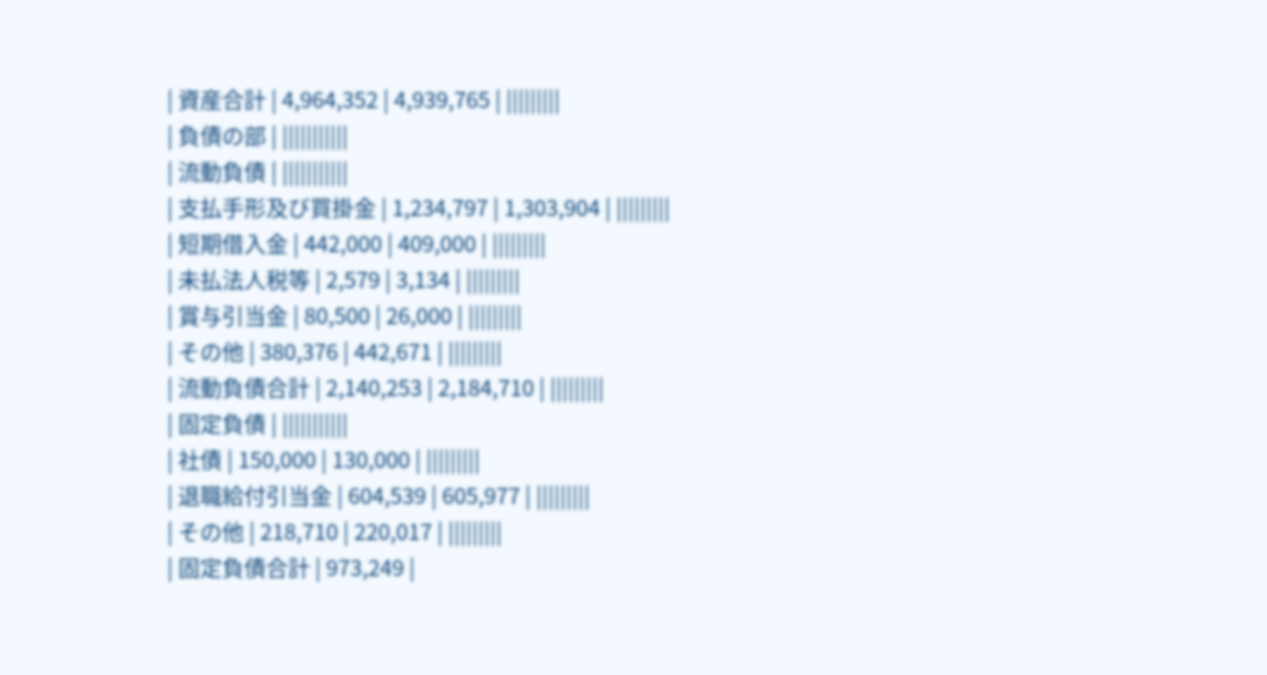| 資産合計 | 4,964,352 | 4,939,765 | |||||||||
| 負債の部 | |||||||||||
| 流動負債 | |||||||||||
| 支払手形及び買掛金 | 1,234,797 | 1,303,904 | |||||||||
| 短期借入金 | 442,000 | 409,000 | |||||||||
| 未払法人税等 | 2,579 | 3,134 | |||||||||
| 賞与引当金 | 80,500 | 26,000 | |||||||||
| その他 | 380,376 | 442,671 | |||||||||
| 流動負債合計 | 2,140,253 | 2,184,710 | |||||||||
| 固定負債 | |||||||||||
| 社債 | 150,000 | 130,000 | |||||||||
| 退職給付引当金 | 604,539 | 605,977 | |||||||||
| その他 | 218,710 | 220,017 | |||||||||
| 固定負債合計 | 973,249 |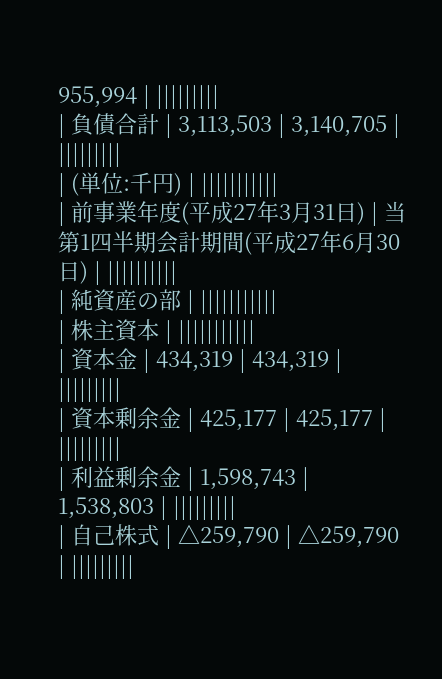955,994 | |||||||||
| 負債合計 | 3,113,503 | 3,140,705 | |||||||||
| (単位:千円) | |||||||||||
| 前事業年度(平成27年3月31日) | 当第1四半期会計期間(平成27年6月30日) | ||||||||||
| 純資産の部 | |||||||||||
| 株主資本 | |||||||||||
| 資本金 | 434,319 | 434,319 | |||||||||
| 資本剰余金 | 425,177 | 425,177 | |||||||||
| 利益剰余金 | 1,598,743 | 1,538,803 | |||||||||
| 自己株式 | △259,790 | △259,790 | |||||||||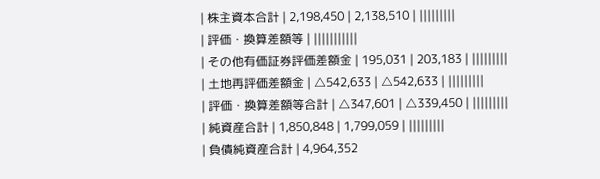| 株主資本合計 | 2,198,450 | 2,138,510 | |||||||||
| 評価・換算差額等 | |||||||||||
| その他有価証券評価差額金 | 195,031 | 203,183 | |||||||||
| 土地再評価差額金 | △542,633 | △542,633 | |||||||||
| 評価・換算差額等合計 | △347,601 | △339,450 | |||||||||
| 純資産合計 | 1,850,848 | 1,799,059 | |||||||||
| 負債純資産合計 | 4,964,352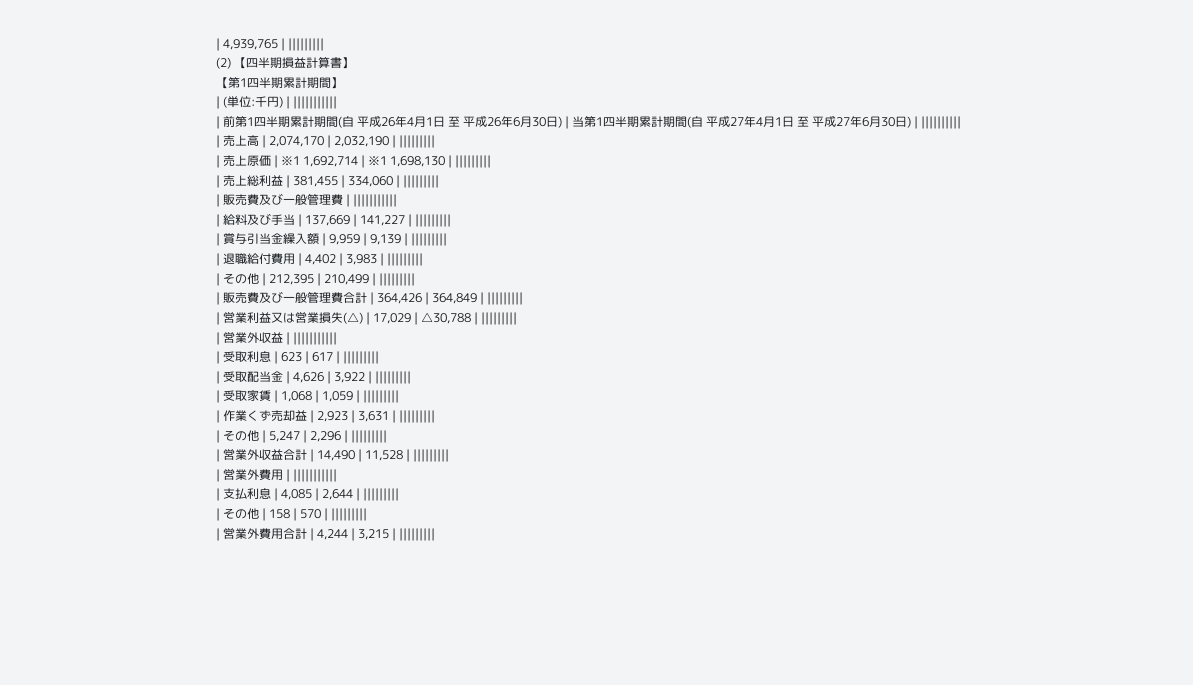| 4,939,765 | |||||||||
(2) 【四半期損益計算書】
【第1四半期累計期間】
| (単位:千円) | |||||||||||
| 前第1四半期累計期間(自 平成26年4月1日 至 平成26年6月30日) | 当第1四半期累計期間(自 平成27年4月1日 至 平成27年6月30日) | ||||||||||
| 売上高 | 2,074,170 | 2,032,190 | |||||||||
| 売上原価 | ※1 1,692,714 | ※1 1,698,130 | |||||||||
| 売上総利益 | 381,455 | 334,060 | |||||||||
| 販売費及び一般管理費 | |||||||||||
| 給料及び手当 | 137,669 | 141,227 | |||||||||
| 賞与引当金繰入額 | 9,959 | 9,139 | |||||||||
| 退職給付費用 | 4,402 | 3,983 | |||||||||
| その他 | 212,395 | 210,499 | |||||||||
| 販売費及び一般管理費合計 | 364,426 | 364,849 | |||||||||
| 営業利益又は営業損失(△) | 17,029 | △30,788 | |||||||||
| 営業外収益 | |||||||||||
| 受取利息 | 623 | 617 | |||||||||
| 受取配当金 | 4,626 | 3,922 | |||||||||
| 受取家賃 | 1,068 | 1,059 | |||||||||
| 作業くず売却益 | 2,923 | 3,631 | |||||||||
| その他 | 5,247 | 2,296 | |||||||||
| 営業外収益合計 | 14,490 | 11,528 | |||||||||
| 営業外費用 | |||||||||||
| 支払利息 | 4,085 | 2,644 | |||||||||
| その他 | 158 | 570 | |||||||||
| 営業外費用合計 | 4,244 | 3,215 | |||||||||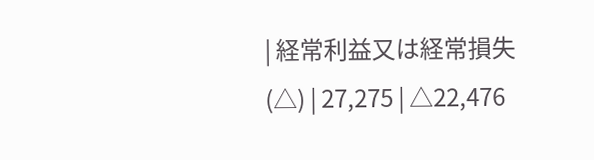| 経常利益又は経常損失(△) | 27,275 | △22,476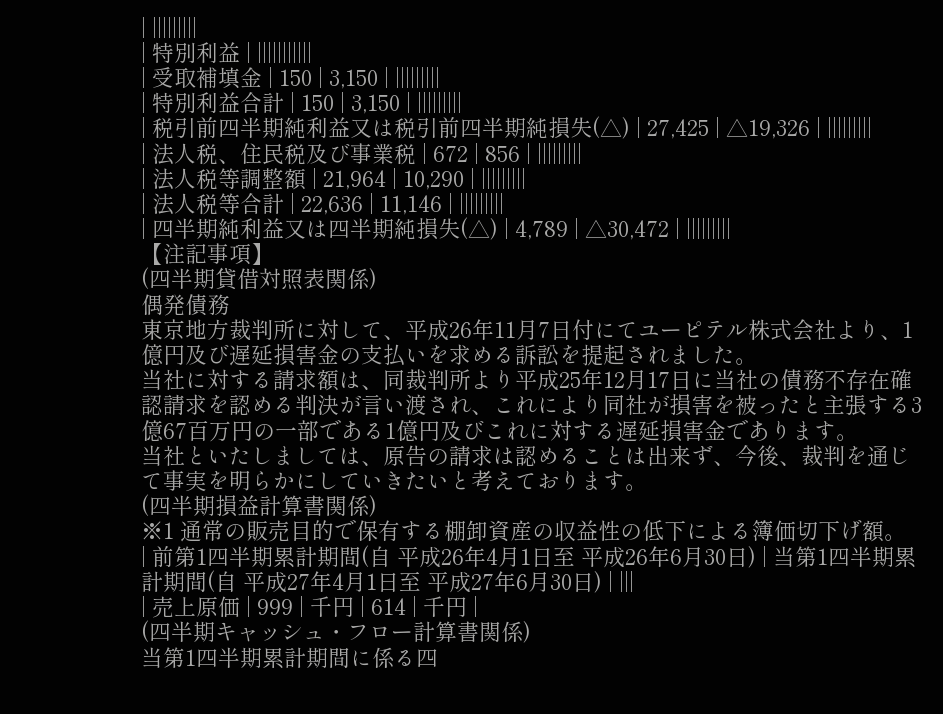| |||||||||
| 特別利益 | |||||||||||
| 受取補填金 | 150 | 3,150 | |||||||||
| 特別利益合計 | 150 | 3,150 | |||||||||
| 税引前四半期純利益又は税引前四半期純損失(△) | 27,425 | △19,326 | |||||||||
| 法人税、住民税及び事業税 | 672 | 856 | |||||||||
| 法人税等調整額 | 21,964 | 10,290 | |||||||||
| 法人税等合計 | 22,636 | 11,146 | |||||||||
| 四半期純利益又は四半期純損失(△) | 4,789 | △30,472 | |||||||||
【注記事項】
(四半期貸借対照表関係)
偶発債務
東京地方裁判所に対して、平成26年11月7日付にてユーピテル株式会社より、1億円及び遅延損害金の支払いを求める訴訟を提起されました。
当社に対する請求額は、同裁判所より平成25年12月17日に当社の債務不存在確認請求を認める判決が言い渡され、これにより同社が損害を被ったと主張する3億67百万円の一部である1億円及びこれに対する遅延損害金であります。
当社といたしましては、原告の請求は認めることは出来ず、今後、裁判を通じて事実を明らかにしていきたいと考えております。
(四半期損益計算書関係)
※1 通常の販売目的で保有する棚卸資産の収益性の低下による簿価切下げ額。
| 前第1四半期累計期間(自 平成26年4月1日至 平成26年6月30日) | 当第1四半期累計期間(自 平成27年4月1日至 平成27年6月30日) | |||
| 売上原価 | 999 | 千円 | 614 | 千円 |
(四半期キャッシュ・フロー計算書関係)
当第1四半期累計期間に係る四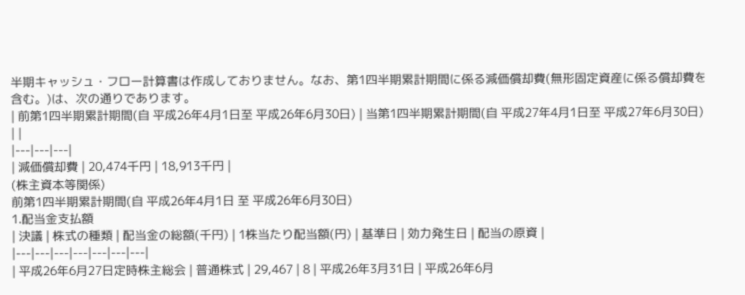半期キャッシュ・フロー計算書は作成しておりません。なお、第1四半期累計期間に係る減価償却費(無形固定資産に係る償却費を含む。)は、次の通りであります。
| 前第1四半期累計期間(自 平成26年4月1日至 平成26年6月30日) | 当第1四半期累計期間(自 平成27年4月1日至 平成27年6月30日) | |
|---|---|---|
| 減価償却費 | 20,474千円 | 18,913千円 |
(株主資本等関係)
前第1四半期累計期間(自 平成26年4月1日 至 平成26年6月30日)
1.配当金支払額
| 決議 | 株式の種類 | 配当金の総額(千円) | 1株当たり配当額(円) | 基準日 | 効力発生日 | 配当の原資 |
|---|---|---|---|---|---|---|
| 平成26年6月27日定時株主総会 | 普通株式 | 29,467 | 8 | 平成26年3月31日 | 平成26年6月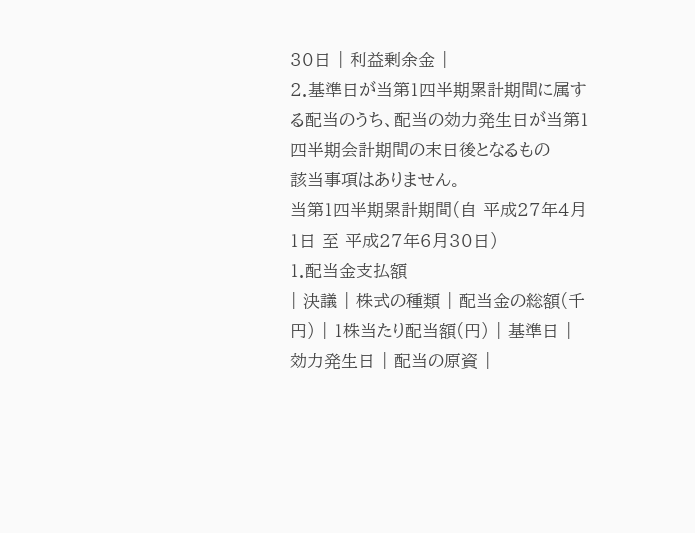30日 | 利益剰余金 |
2.基準日が当第1四半期累計期間に属する配当のうち、配当の効力発生日が当第1四半期会計期間の末日後となるもの
該当事項はありません。
当第1四半期累計期間(自 平成27年4月1日 至 平成27年6月30日)
1.配当金支払額
| 決議 | 株式の種類 | 配当金の総額(千円) | 1株当たり配当額(円) | 基準日 | 効力発生日 | 配当の原資 |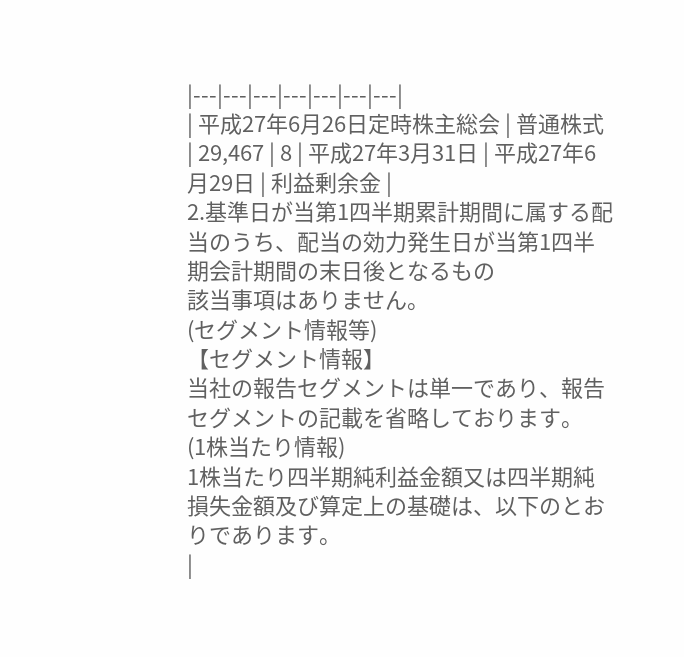|---|---|---|---|---|---|---|
| 平成27年6月26日定時株主総会 | 普通株式 | 29,467 | 8 | 平成27年3月31日 | 平成27年6月29日 | 利益剰余金 |
2.基準日が当第1四半期累計期間に属する配当のうち、配当の効力発生日が当第1四半期会計期間の末日後となるもの
該当事項はありません。
(セグメント情報等)
【セグメント情報】
当社の報告セグメントは単一であり、報告セグメントの記載を省略しております。
(1株当たり情報)
1株当たり四半期純利益金額又は四半期純損失金額及び算定上の基礎は、以下のとおりであります。
|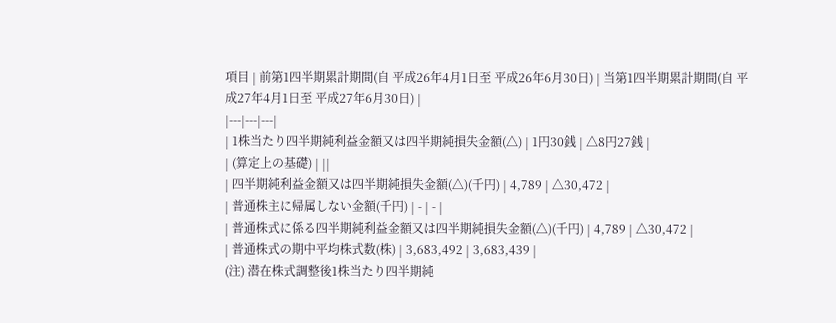項目 | 前第1四半期累計期間(自 平成26年4月1日至 平成26年6月30日) | 当第1四半期累計期間(自 平成27年4月1日至 平成27年6月30日) |
|---|---|---|
| 1株当たり四半期純利益金額又は四半期純損失金額(△) | 1円30銭 | △8円27銭 |
| (算定上の基礎) | ||
| 四半期純利益金額又は四半期純損失金額(△)(千円) | 4,789 | △30,472 |
| 普通株主に帰属しない金額(千円) | - | - |
| 普通株式に係る四半期純利益金額又は四半期純損失金額(△)(千円) | 4,789 | △30,472 |
| 普通株式の期中平均株式数(株) | 3,683,492 | 3,683,439 |
(注) 潜在株式調整後1株当たり四半期純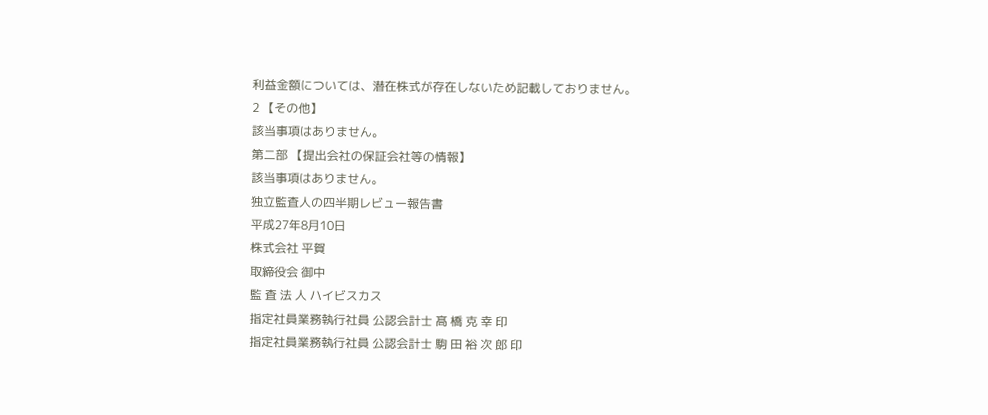利益金額については、潜在株式が存在しないため記載しておりません。
2 【その他】
該当事項はありません。
第二部 【提出会社の保証会社等の情報】
該当事項はありません。
独立監査人の四半期レビュー報告書
平成27年8月10日
株式会社 平賀
取締役会 御中
監 査 法 人 ハイビスカス
指定社員業務執行社員 公認会計士 髙 橋 克 幸 印
指定社員業務執行社員 公認会計士 駒 田 裕 次 郎 印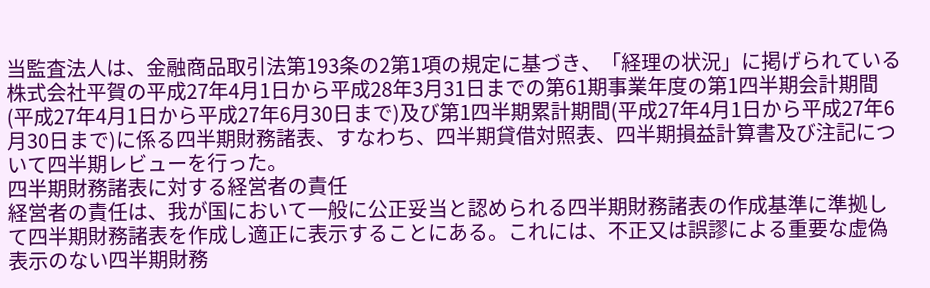当監査法人は、金融商品取引法第193条の2第1項の規定に基づき、「経理の状況」に掲げられている株式会社平賀の平成27年4月1日から平成28年3月31日までの第61期事業年度の第1四半期会計期間(平成27年4月1日から平成27年6月30日まで)及び第1四半期累計期間(平成27年4月1日から平成27年6月30日まで)に係る四半期財務諸表、すなわち、四半期貸借対照表、四半期損益計算書及び注記について四半期レビューを行った。
四半期財務諸表に対する経営者の責任
経営者の責任は、我が国において一般に公正妥当と認められる四半期財務諸表の作成基準に準拠して四半期財務諸表を作成し適正に表示することにある。これには、不正又は誤謬による重要な虚偽表示のない四半期財務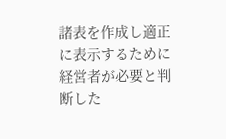諸表を作成し適正に表示するために経営者が必要と判断した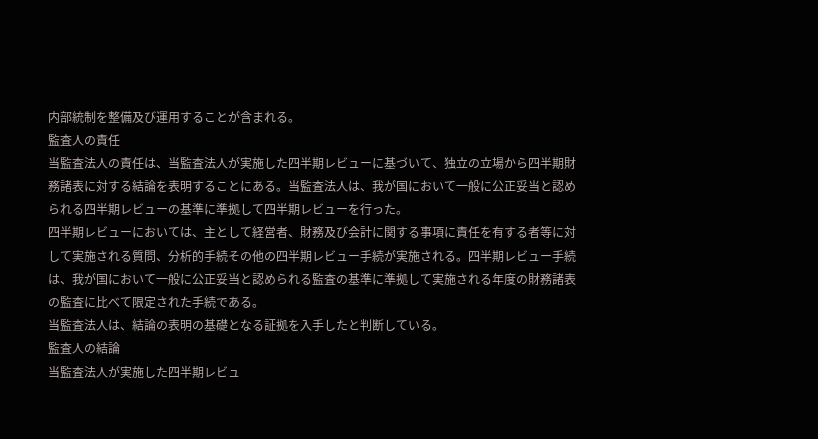内部統制を整備及び運用することが含まれる。
監査人の責任
当監査法人の責任は、当監査法人が実施した四半期レビューに基づいて、独立の立場から四半期財務諸表に対する結論を表明することにある。当監査法人は、我が国において一般に公正妥当と認められる四半期レビューの基準に準拠して四半期レビューを行った。
四半期レビューにおいては、主として経営者、財務及び会計に関する事項に責任を有する者等に対して実施される質問、分析的手続その他の四半期レビュー手続が実施される。四半期レビュー手続は、我が国において一般に公正妥当と認められる監査の基準に準拠して実施される年度の財務諸表の監査に比べて限定された手続である。
当監査法人は、結論の表明の基礎となる証拠を入手したと判断している。
監査人の結論
当監査法人が実施した四半期レビュ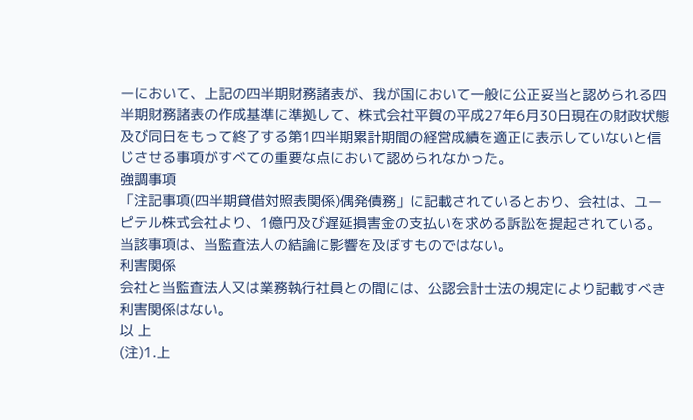ーにおいて、上記の四半期財務諸表が、我が国において一般に公正妥当と認められる四半期財務諸表の作成基準に準拠して、株式会社平賀の平成27年6月30日現在の財政状態及び同日をもって終了する第1四半期累計期間の経営成績を適正に表示していないと信じさせる事項がすべての重要な点において認められなかった。
強調事項
「注記事項(四半期貸借対照表関係)偶発債務」に記載されているとおり、会社は、ユーピテル株式会社より、1億円及び遅延損害金の支払いを求める訴訟を提起されている。
当該事項は、当監査法人の結論に影響を及ぼすものではない。
利害関係
会社と当監査法人又は業務執行社員との間には、公認会計士法の規定により記載すべき利害関係はない。
以 上
(注)1.上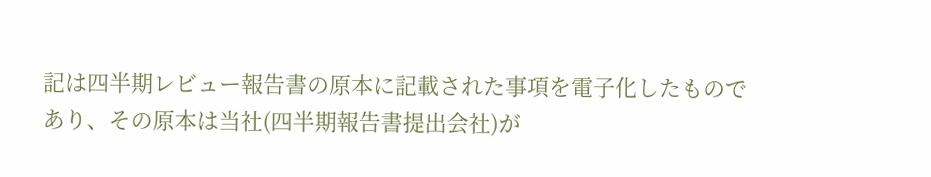記は四半期レビュー報告書の原本に記載された事項を電子化したものであり、その原本は当社(四半期報告書提出会社)が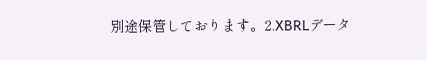別途保管しております。2.XBRLデータ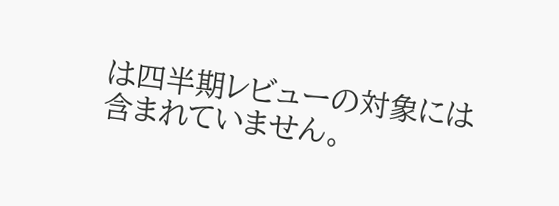は四半期レビューの対象には含まれていません。